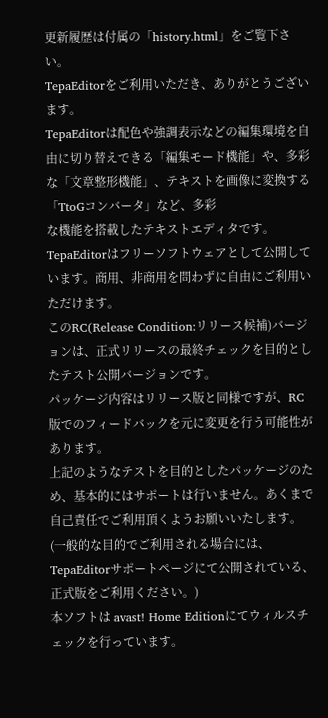更新履歴は付属の「history.html」をご覧下さい。
TepaEditorをご利用いただき、ありがとうございます。
TepaEditorは配色や強調表示などの編集環境を自由に切り替えできる「編集モード機能」や、多彩な「文章整形機能」、テキストを画像に変換する「TtoGコンバータ」など、多彩
な機能を搭載したテキストエディタです。
TepaEditorはフリーソフトウェアとして公開しています。商用、非商用を問わずに自由にご利用いただけます。
このRC(Release Condition:リリース候補)バージョンは、正式リリースの最終チェックを目的としたテスト公開バージョンです。
パッケージ内容はリリース版と同様ですが、RC版でのフィードバックを元に変更を行う可能性があります。
上記のようなテストを目的としたパッケージのため、基本的にはサポートは行いません。あくまで自己責任でご利用頂くようお願いいたします。
(一般的な目的でご利用される場合には、TepaEditorサポートページにて公開されている、正式版をご利用ください。)
本ソフトは avast! Home Editionにてウィルスチェックを行っています。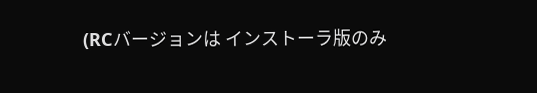(RCバージョンは インストーラ版のみ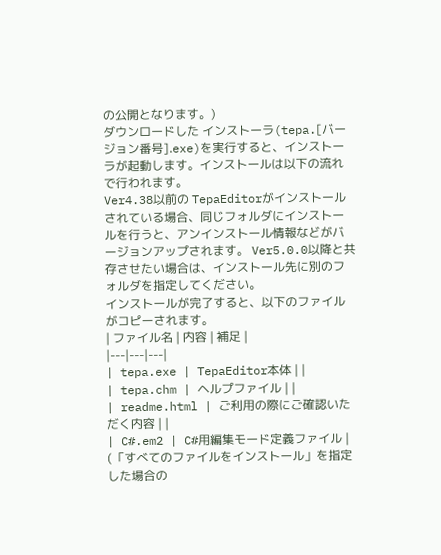の公開となります。)
ダウンロードした インストーラ(tepa.[バージョン番号].exe)を実行すると、インストーラが起動します。インストールは以下の流れで行われます。
Ver4.38以前の TepaEditorがインストールされている場合、同じフォルダにインストールを行うと、アンインストール情報などがバージョンアップされます。 Ver5.0.0以降と共存させたい場合は、インストール先に別のフォルダを指定してください。
インストールが完了すると、以下のファイルがコピーされます。
| ファイル名 | 内容 | 補足 |
|---|---|---|
| tepa.exe | TepaEditor本体 | |
| tepa.chm | ヘルプファイル | |
| readme.html | ご利用の際にご確認いただく内容 | |
| C#.em2 | C#用編集モード定義ファイル | (「すべてのファイルをインストール」を指定した場合の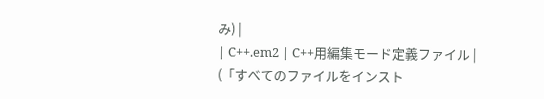み) |
| C++.em2 | C++用編集モード定義ファイル | (「すべてのファイルをインスト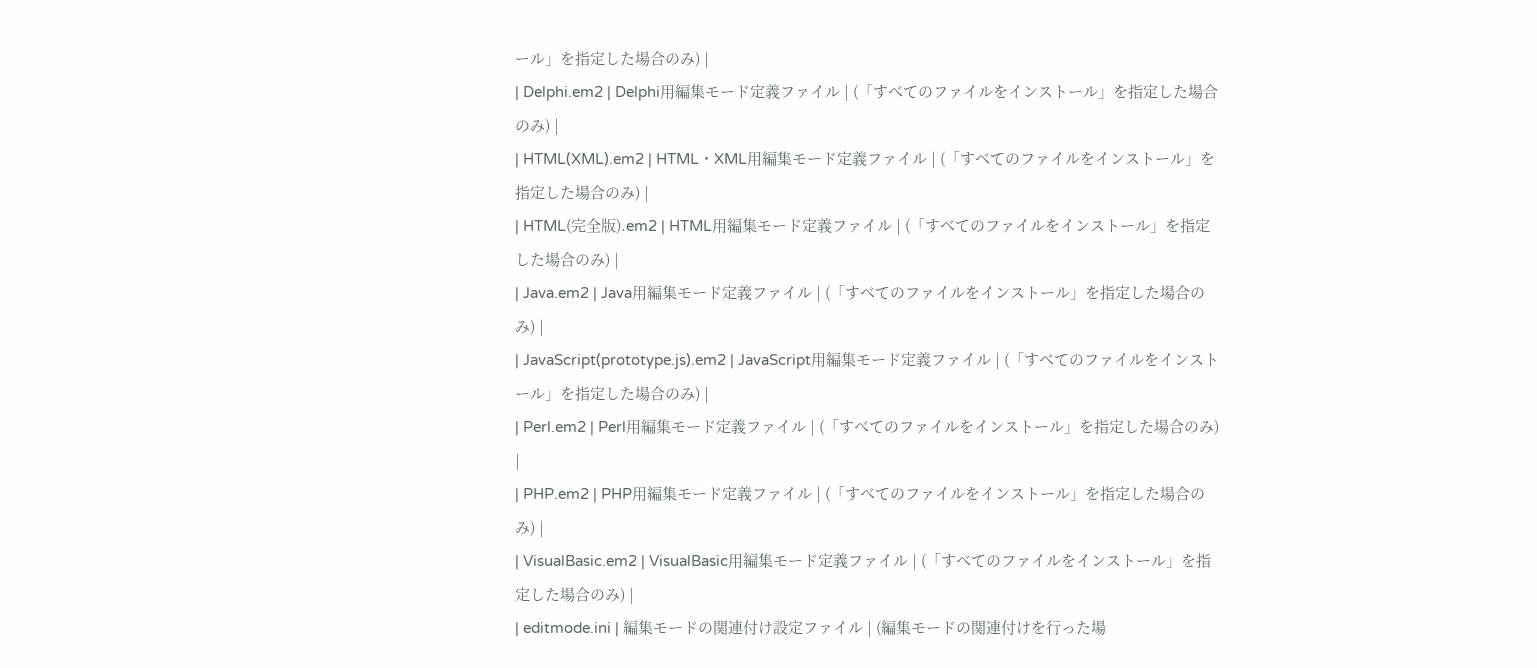ール」を指定した場合のみ) |
| Delphi.em2 | Delphi用編集モード定義ファイル | (「すべてのファイルをインストール」を指定した場合のみ) |
| HTML(XML).em2 | HTML・XML用編集モード定義ファイル | (「すべてのファイルをインストール」を指定した場合のみ) |
| HTML(完全版).em2 | HTML用編集モード定義ファイル | (「すべてのファイルをインストール」を指定した場合のみ) |
| Java.em2 | Java用編集モード定義ファイル | (「すべてのファイルをインストール」を指定した場合のみ) |
| JavaScript(prototype.js).em2 | JavaScript用編集モード定義ファイル | (「すべてのファイルをインストール」を指定した場合のみ) |
| Perl.em2 | Perl用編集モード定義ファイル | (「すべてのファイルをインストール」を指定した場合のみ) |
| PHP.em2 | PHP用編集モード定義ファイル | (「すべてのファイルをインストール」を指定した場合のみ) |
| VisualBasic.em2 | VisualBasic用編集モード定義ファイル | (「すべてのファイルをインストール」を指定した場合のみ) |
| editmode.ini | 編集モードの関連付け設定ファイル | (編集モードの関連付けを行った場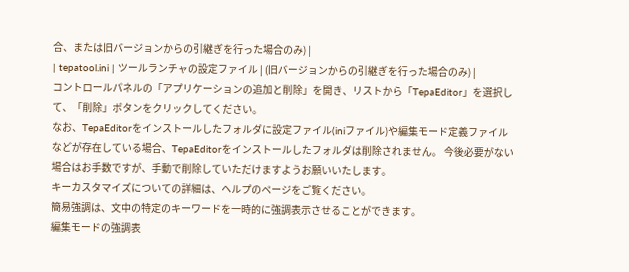合、または旧バージョンからの引継ぎを行った場合のみ) |
| tepatool.ini | ツールランチャの設定ファイル | (旧バージョンからの引継ぎを行った場合のみ) |
コントロールパネルの「アプリケーションの追加と削除」を開き、リストから「TepaEditor」を選択して、「削除」ボタンをクリックしてください。
なお、TepaEditorをインストールしたフォルダに設定ファイル(iniファイル)や編集モード定義ファイルなどが存在している場合、TepaEditorをインストールしたフォルダは削除されません。 今後必要がない場合はお手数ですが、手動で削除していただけますようお願いいたします。
キーカスタマイズについての詳細は、ヘルプのページをご覧ください。
簡易強調は、文中の特定のキーワードを一時的に強調表示させることができます。
編集モードの強調表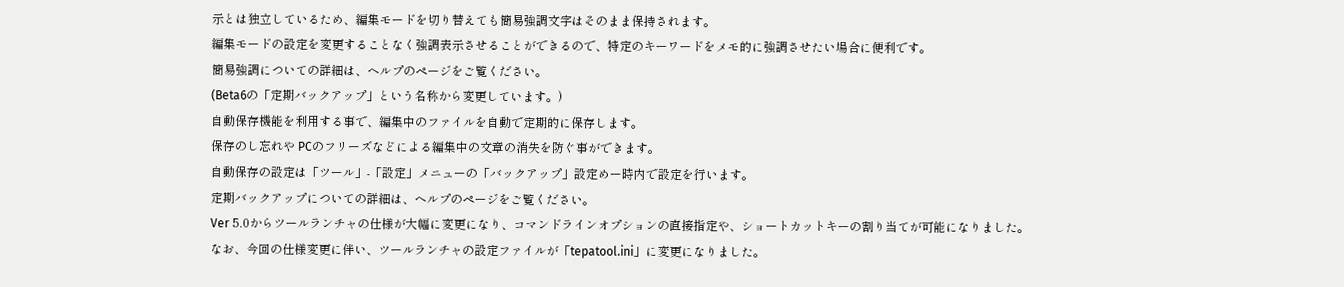示とは独立しているため、編集モードを切り替えても簡易強調文字はそのまま保持されます。
編集モードの設定を変更することなく強調表示させることができるので、特定のキーワードをメモ的に強調させたい場合に便利です。
簡易強調についての詳細は、ヘルプのページをご覧ください。
(Beta6の「定期バックアップ」という名称から変更しています。)
自動保存機能を利用する事で、編集中のファイルを自動で定期的に保存します。
保存のし忘れや PCのフリーズなどによる編集中の文章の消失を防ぐ事ができます。
自動保存の設定は「ツール」-「設定」メニューの「バックアップ」設定めー時内で設定を行います。
定期バックアップについての詳細は、ヘルプのページをご覧ください。
Ver 5.0からツールランチャの仕様が大幅に変更になり、コマンドラインオプションの直接指定や、ショートカットキーの割り当てが可能になりました。
なお、今回の仕様変更に伴い、ツールランチャの設定ファイルが「tepatool.ini」に変更になりました。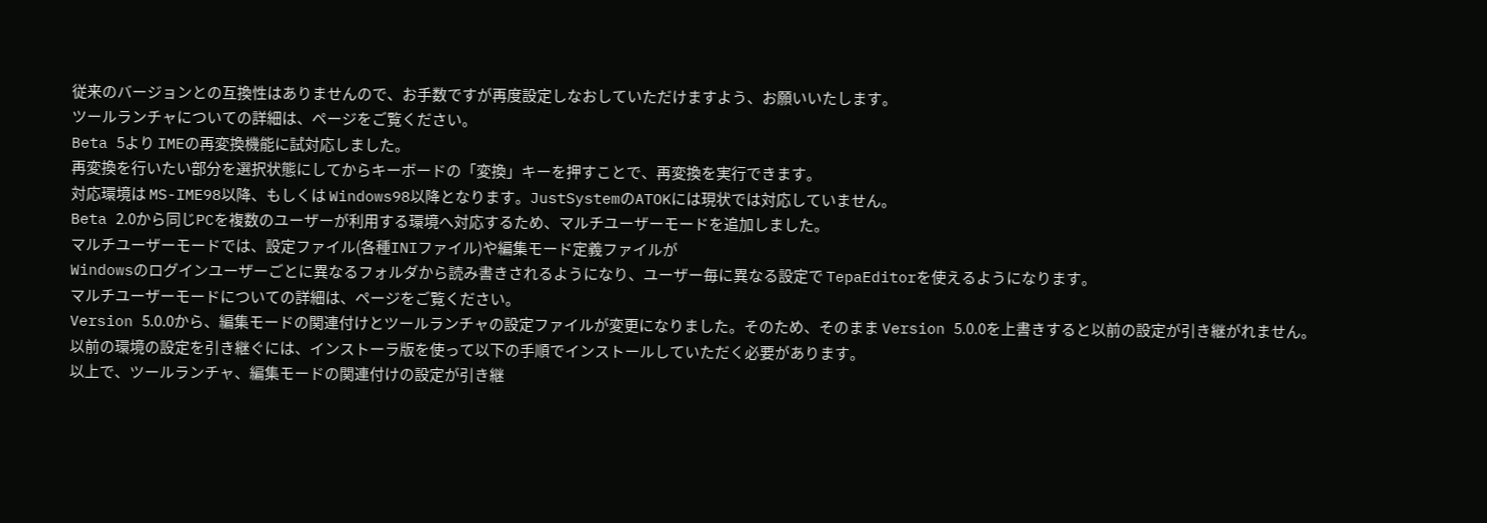従来のバージョンとの互換性はありませんので、お手数ですが再度設定しなおしていただけますよう、お願いいたします。
ツールランチャについての詳細は、ページをご覧ください。
Beta 5より IMEの再変換機能に試対応しました。
再変換を行いたい部分を選択状態にしてからキーボードの「変換」キーを押すことで、再変換を実行できます。
対応環境は MS-IME98以降、もしくは Windows98以降となります。JustSystemのATOKには現状では対応していません。
Beta 2.0から同じPCを複数のユーザーが利用する環境へ対応するため、マルチユーザーモードを追加しました。
マルチユーザーモードでは、設定ファイル(各種INIファイル)や編集モード定義ファイルが
Windowsのログインユーザーごとに異なるフォルダから読み書きされるようになり、ユーザー毎に異なる設定で TepaEditorを使えるようになります。
マルチユーザーモードについての詳細は、ページをご覧ください。
Version 5.0.0から、編集モードの関連付けとツールランチャの設定ファイルが変更になりました。そのため、そのまま Version 5.0.0を上書きすると以前の設定が引き継がれません。
以前の環境の設定を引き継ぐには、インストーラ版を使って以下の手順でインストールしていただく必要があります。
以上で、ツールランチャ、編集モードの関連付けの設定が引き継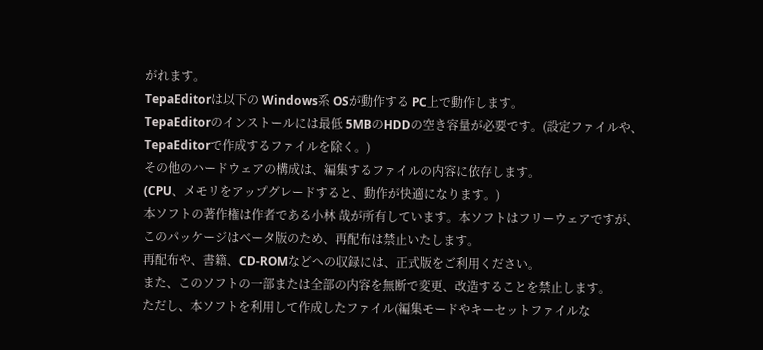がれます。
TepaEditorは以下の Windows系 OSが動作する PC上で動作します。
TepaEditorのインストールには最低 5MBのHDDの空き容量が必要です。(設定ファイルや、TepaEditorで作成するファイルを除く。)
その他のハードウェアの構成は、編集するファイルの内容に依存します。
(CPU、メモリをアップグレードすると、動作が快適になります。)
本ソフトの著作権は作者である小林 哉が所有しています。本ソフトはフリーウェアですが、
このパッケージはベータ版のため、再配布は禁止いたします。
再配布や、書籍、CD-ROMなどへの収録には、正式版をご利用ください。
また、このソフトの一部または全部の内容を無断で変更、改造することを禁止します。
ただし、本ソフトを利用して作成したファイル(編集モードやキーセットファイルな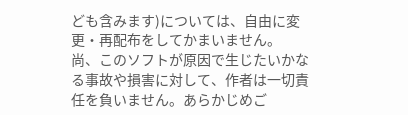ども含みます)については、自由に変更・再配布をしてかまいません。
尚、このソフトが原因で生じたいかなる事故や損害に対して、作者は一切責任を負いません。あらかじめご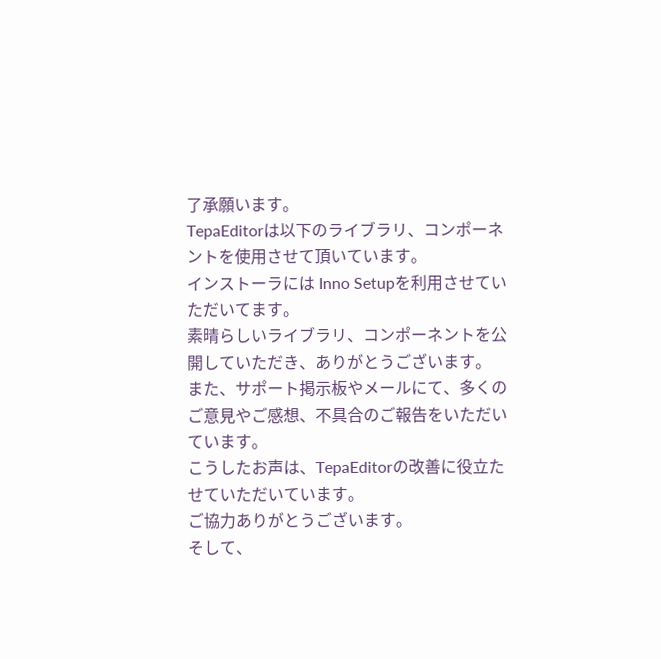了承願います。
TepaEditorは以下のライブラリ、コンポーネントを使用させて頂いています。
インストーラには Inno Setupを利用させていただいてます。
素晴らしいライブラリ、コンポーネントを公開していただき、ありがとうございます。
また、サポート掲示板やメールにて、多くのご意見やご感想、不具合のご報告をいただいています。
こうしたお声は、TepaEditorの改善に役立たせていただいています。
ご協力ありがとうございます。
そして、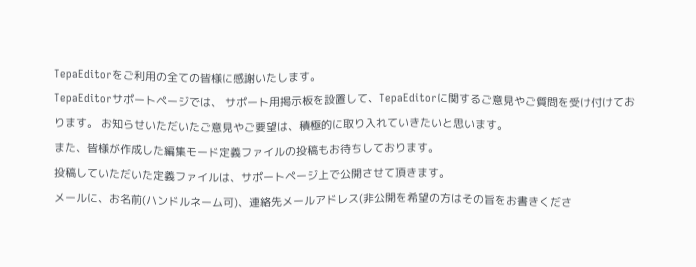TepaEditorをご利用の全ての皆様に感謝いたします。
TepaEditorサポートページでは、 サポート用掲示板を設置して、TepaEditorに関するご意見やご質問を受け付けております。 お知らせいただいたご意見やご要望は、積極的に取り入れていきたいと思います。
また、皆様が作成した編集モード定義ファイルの投稿もお待ちしております。
投稿していただいた定義ファイルは、サポートページ上で公開させて頂きます。
メールに、お名前(ハンドルネーム可)、連絡先メールアドレス(非公開を希望の方はその旨をお書きくださ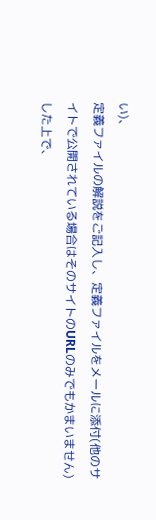い)、
定義ファイルの解説をご記入し、定義ファイルをメールに添付(他のサイトで公開されている場合はそのサイトのURLのみでもかまいません)した上で、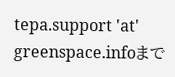tepa.support 'at' greenspace.infoまで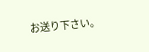お送り下さい。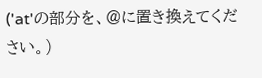('at'の部分を、@に置き換えてください。)